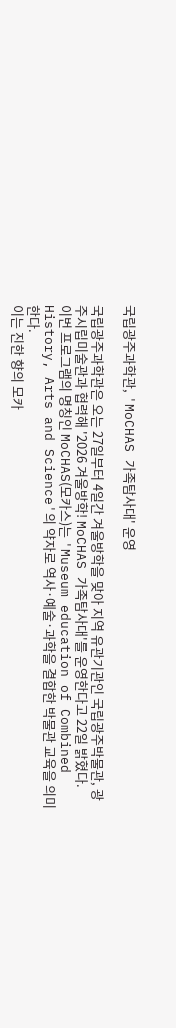국립광주과학관, 'MoCHAS 가족탐사대' 운영

국립광주과학관은 오는 27일부터 4일간 겨울방학을 맞아 지역 유관기관인 국립광주박물관, 광주시립미술관과 협력해 '2026 겨울방학! MoCHAS 가족탐사대'를 운영한다고 22일 밝혔다.
이번 프로그램의 명칭인 MoCHAS(모카스)는 'Museum education of Combined History, Arts and Science'의 약자로 역사·예술·과학을 결합한 박물관 교육을 의미한다.
이는 진한 향의 모카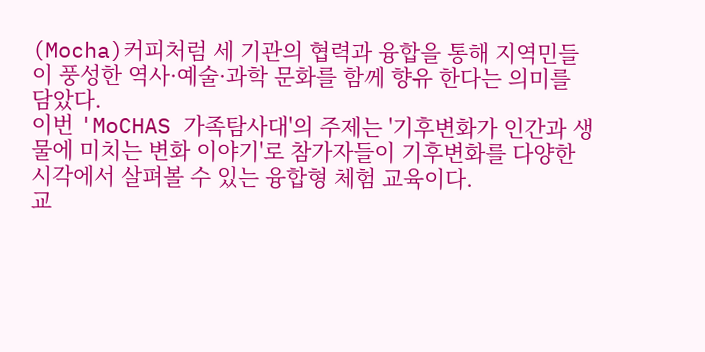(Mocha)커피처럼 세 기관의 협력과 융합을 통해 지역민들이 풍성한 역사·예술·과학 문화를 함께 향유 한다는 의미를 담았다.
이번 'MoCHAS 가족탐사대'의 주제는 '기후변화가 인간과 생물에 미치는 변화 이야기'로 참가자들이 기후변화를 다양한 시각에서 살펴볼 수 있는 융합형 체험 교육이다.
교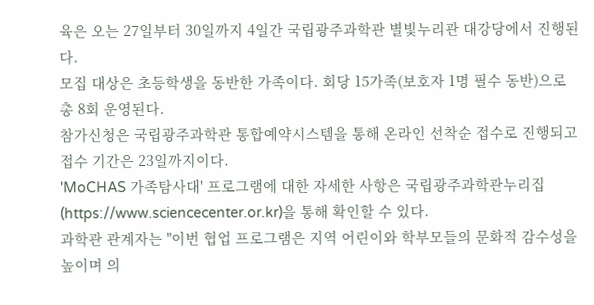육은 오는 27일부터 30일까지 4일간 국립광주과학관 별빛누리관 대강당에서 진행된다.
모집 대상은 초등학생을 동반한 가족이다. 회당 15가족(보호자 1명 필수 동반)으로 총 8회 운영된다.
참가신청은 국립광주과학관 통합예약시스템을 통해 온라인 선착순 접수로 진행되고 접수 기간은 23일까지이다.
'MoCHAS 가족탐사대' 프로그램에 대한 자세한 사항은 국립광주과학관누리집(https://www.sciencecenter.or.kr)을 통해 확인할 수 있다.
과학관 관계자는 "이번 협업 프로그램은 지역 어린이와 학부모들의 문화적 감수성을 높이며 의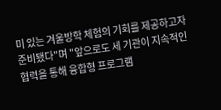미 있는 겨울방학 체험의 기회를 제공하고자 준비됐다"며 "앞으로도 세 기관이 지속적인 협력을 통해 융합형 프로그램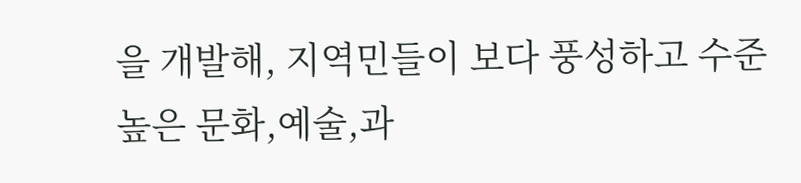을 개발해, 지역민들이 보다 풍성하고 수준 높은 문화,예술,과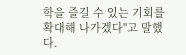학을 즐길 수 있는 기회를 확대해 나가겠다"고 말했다.